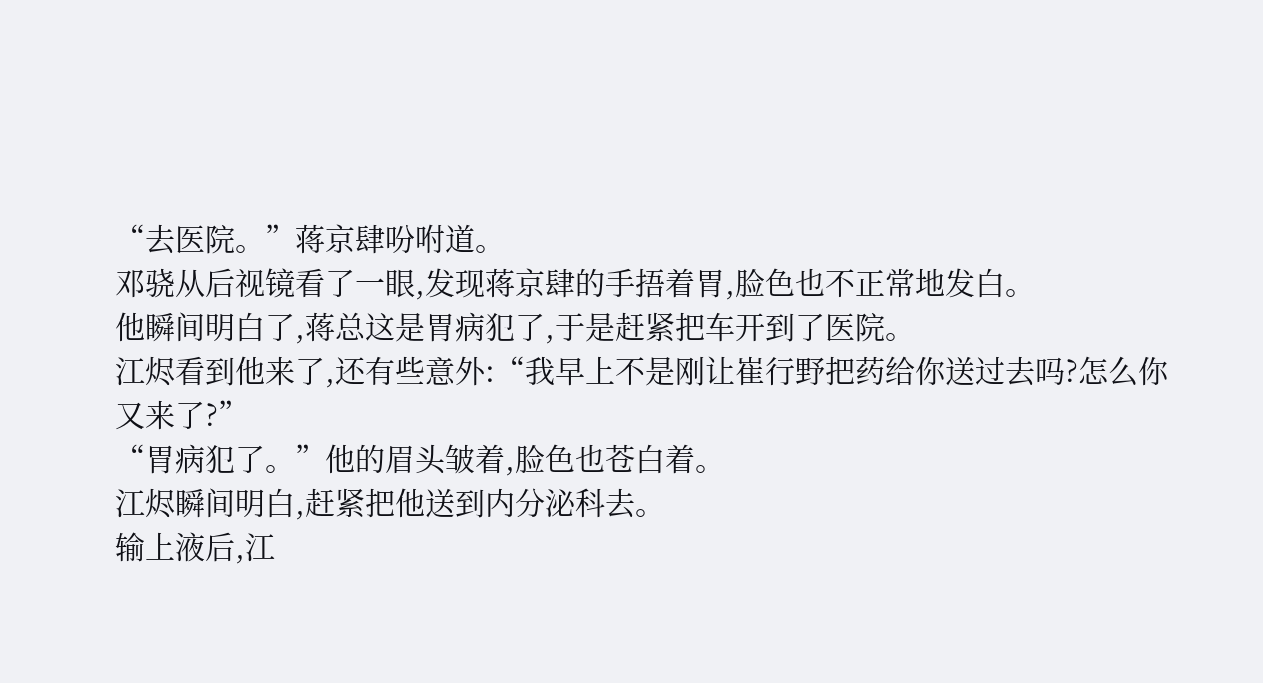“去医院。”蒋京肆吩咐道。
邓骁从后视镜看了一眼,发现蒋京肆的手捂着胃,脸色也不正常地发白。
他瞬间明白了,蒋总这是胃病犯了,于是赶紧把车开到了医院。
江烬看到他来了,还有些意外:“我早上不是刚让崔行野把药给你送过去吗?怎么你又来了?”
“胃病犯了。”他的眉头皱着,脸色也苍白着。
江烬瞬间明白,赶紧把他送到内分泌科去。
输上液后,江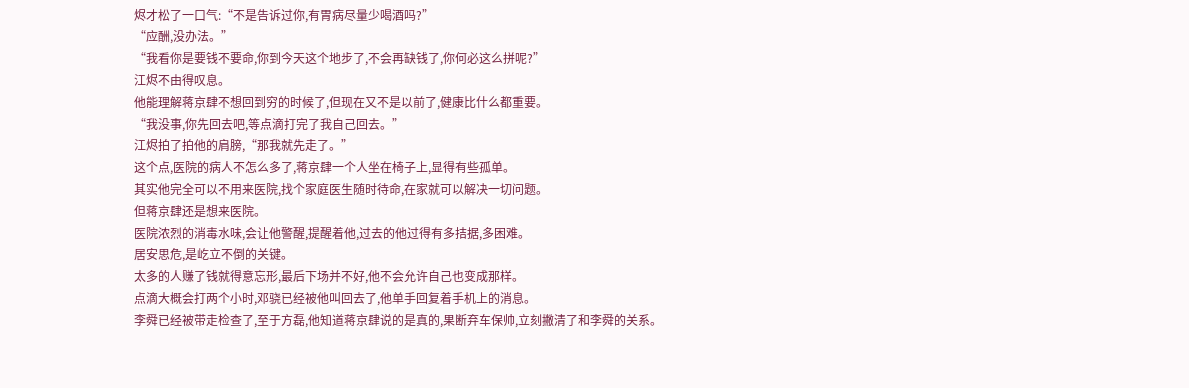烬才松了一口气:“不是告诉过你,有胃病尽量少喝酒吗?”
“应酬,没办法。”
“我看你是要钱不要命,你到今天这个地步了,不会再缺钱了,你何必这么拼呢?”
江烬不由得叹息。
他能理解蒋京肆不想回到穷的时候了,但现在又不是以前了,健康比什么都重要。
“我没事,你先回去吧,等点滴打完了我自己回去。”
江烬拍了拍他的肩膀,“那我就先走了。”
这个点,医院的病人不怎么多了,蒋京肆一个人坐在椅子上,显得有些孤单。
其实他完全可以不用来医院,找个家庭医生随时待命,在家就可以解决一切问题。
但蒋京肆还是想来医院。
医院浓烈的消毒水味,会让他警醒,提醒着他,过去的他过得有多拮据,多困难。
居安思危,是屹立不倒的关键。
太多的人赚了钱就得意忘形,最后下场并不好,他不会允许自己也变成那样。
点滴大概会打两个小时,邓骁已经被他叫回去了,他单手回复着手机上的消息。
李舜已经被带走检查了,至于方磊,他知道蒋京肆说的是真的,果断弃车保帅,立刻撇清了和李舜的关系。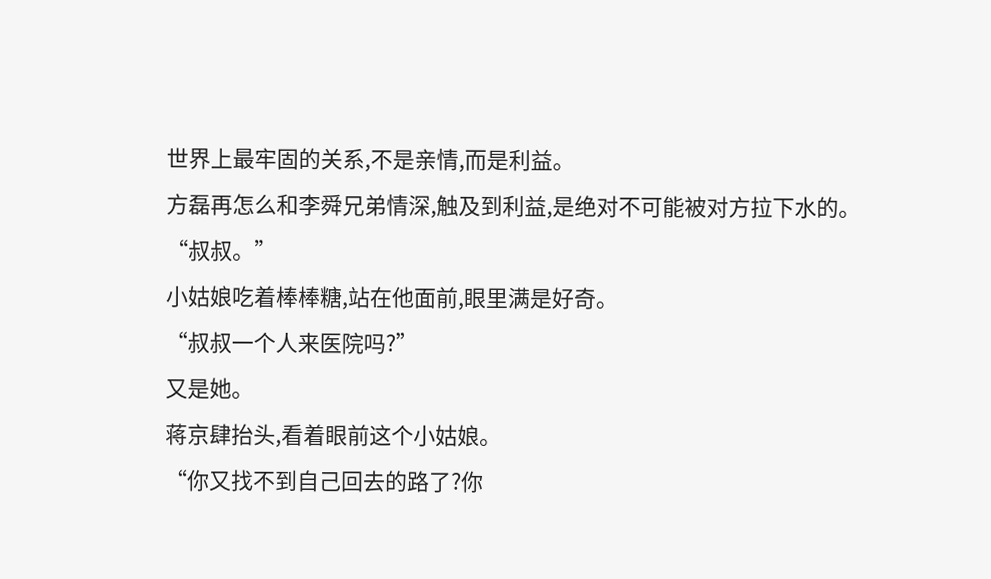世界上最牢固的关系,不是亲情,而是利益。
方磊再怎么和李舜兄弟情深,触及到利益,是绝对不可能被对方拉下水的。
“叔叔。”
小姑娘吃着棒棒糖,站在他面前,眼里满是好奇。
“叔叔一个人来医院吗?”
又是她。
蒋京肆抬头,看着眼前这个小姑娘。
“你又找不到自己回去的路了?你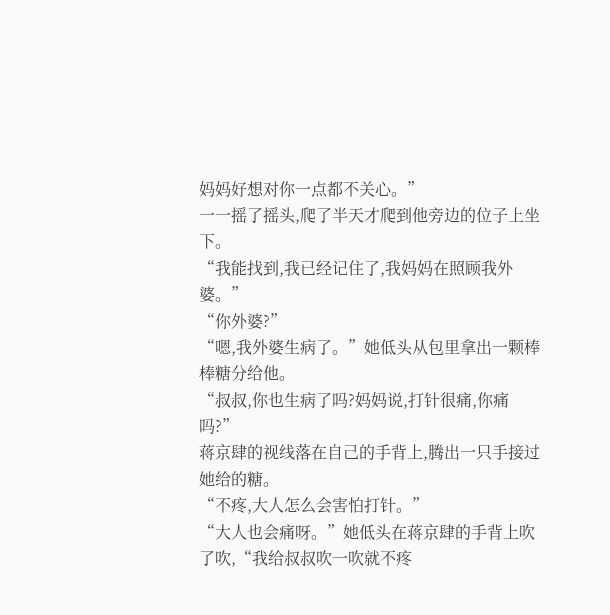妈妈好想对你一点都不关心。”
一一摇了摇头,爬了半天才爬到他旁边的位子上坐下。
“我能找到,我已经记住了,我妈妈在照顾我外婆。”
“你外婆?”
“嗯,我外婆生病了。”她低头从包里拿出一颗棒棒糖分给他。
“叔叔,你也生病了吗?妈妈说,打针很痛,你痛吗?”
蒋京肆的视线落在自己的手背上,腾出一只手接过她给的糖。
“不疼,大人怎么会害怕打针。”
“大人也会痛呀。”她低头在蒋京肆的手背上吹了吹,“我给叔叔吹一吹就不疼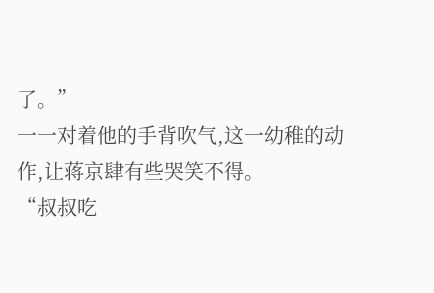了。”
一一对着他的手背吹气,这一幼稚的动作,让蒋京肆有些哭笑不得。
“叔叔吃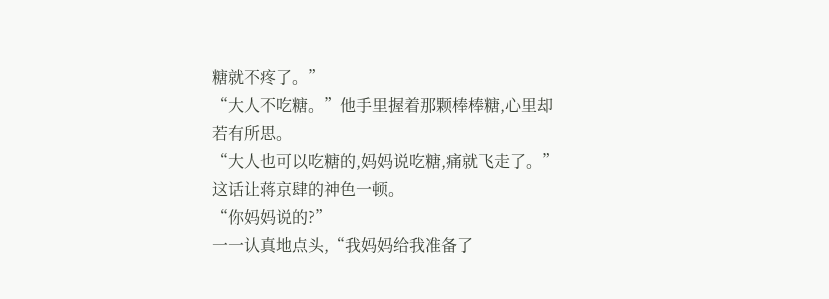糖就不疼了。”
“大人不吃糖。”他手里握着那颗棒棒糖,心里却若有所思。
“大人也可以吃糖的,妈妈说吃糖,痛就飞走了。”
这话让蒋京肆的神色一顿。
“你妈妈说的?”
一一认真地点头,“我妈妈给我准备了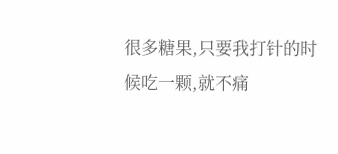很多糖果,只要我打针的时候吃一颗,就不痛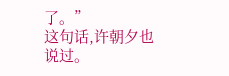了。”
这句话,许朝夕也说过。